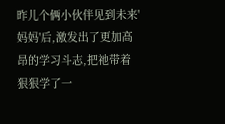昨儿个俩小伙伴见到未来'妈妈'后,激发出了更加高昂的学习斗志,把祂带着狠狠学了一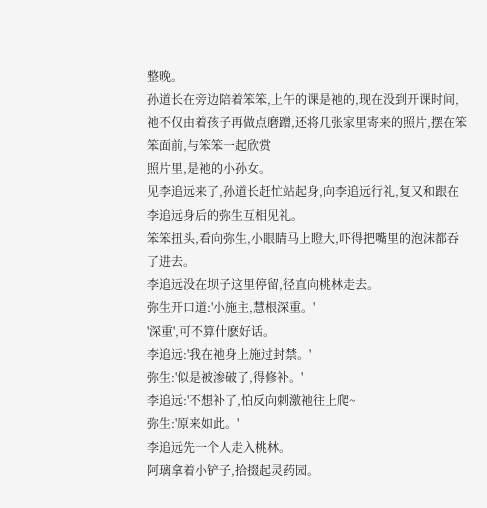整晚。
孙道长在旁边陪着笨笨,上午的课是祂的,现在没到开课时间,祂不仅由着孩子再做点磨蹭,还将几张家里寄来的照片,摆在笨笨面前,与笨笨一起欣赏
照片里,是祂的小孙女。
见李追远来了,孙道长赶忙站起身,向李追远行礼,复又和跟在李追远身后的弥生互相见礼。
笨笨扭头,看向弥生,小眼睛马上瞪大,吓得把嘴里的泡沫都吞了进去。
李追远没在坝子这里停留,径直向桃林走去。
弥生开口道:'小施主,慧根深重。'
'深重',可不算什麽好话。
李追远:'我在祂身上施过封禁。'
弥生:'似是被渗破了,得修补。'
李追远:'不想补了,怕反向刺激祂往上爬~
弥生:'原来如此。'
李追远先一个人走入桃林。
阿璃拿着小铲子,拾掇起灵药园。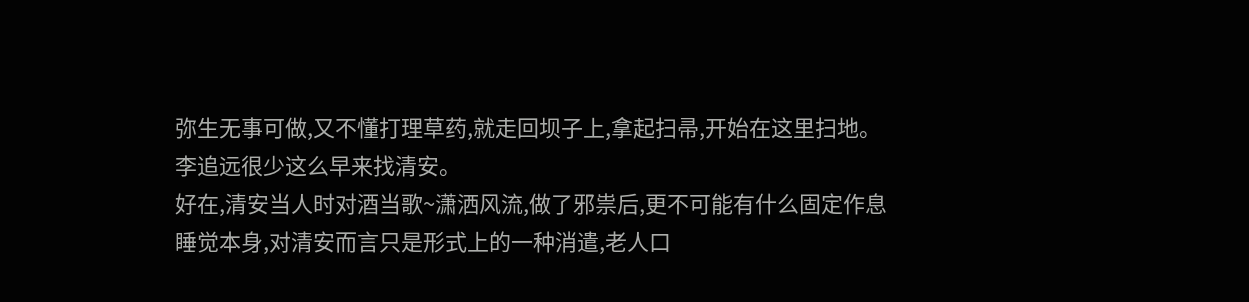弥生无事可做,又不懂打理草药,就走回坝子上,拿起扫帚,开始在这里扫地。
李追远很少这么早来找清安。
好在,清安当人时对酒当歌~潇洒风流,做了邪祟后,更不可能有什么固定作息
睡觉本身,对清安而言只是形式上的一种消遣,老人口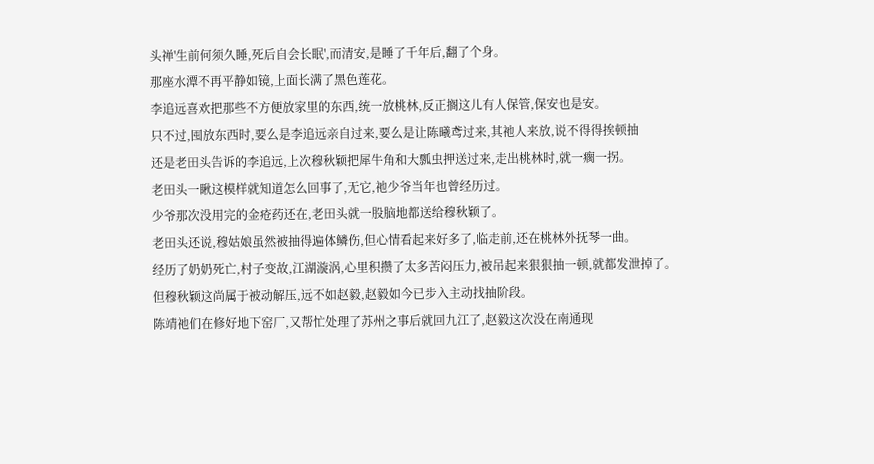头禅'生前何须久睡,死后自会长眠',而清安,是睡了千年后,翻了个身。
那座水潭不再平静如镜,上面长满了黑色莲花。
李追远喜欢把那些不方便放家里的东西,统一放桃林,反正搁这儿有人保管,保安也是安。
只不过,囤放东西时,要么是李追远亲自过来,要么是让陈曦鸢过来,其祂人来放,说不得得挨顿抽
还是老田头告诉的李追远,上次穆秋颖把犀牛角和大瓢虫押送过来,走出桃林时,就一瘸一拐。
老田头一瞅这模样就知道怎么回事了,无它,祂少爷当年也曾经历过。
少爷那次没用完的金疮药还在,老田头就一股脑地都送给穆秋颖了。
老田头还说,穆姑娘虽然被抽得遍体鳞伤,但心情看起来好多了,临走前,还在桃林外抚琴一曲。
经历了奶奶死亡,村子变故,江湖漩涡,心里积攒了太多苦闷压力,被吊起来狠狠抽一顿,就都发泄掉了。
但穆秋颖这尚属于被动解压,远不如赵毅,赵毅如今已步入主动找抽阶段。
陈靖祂们在修好地下窑厂,又帮忙处理了苏州之事后就回九江了,赵毅这次没在南通现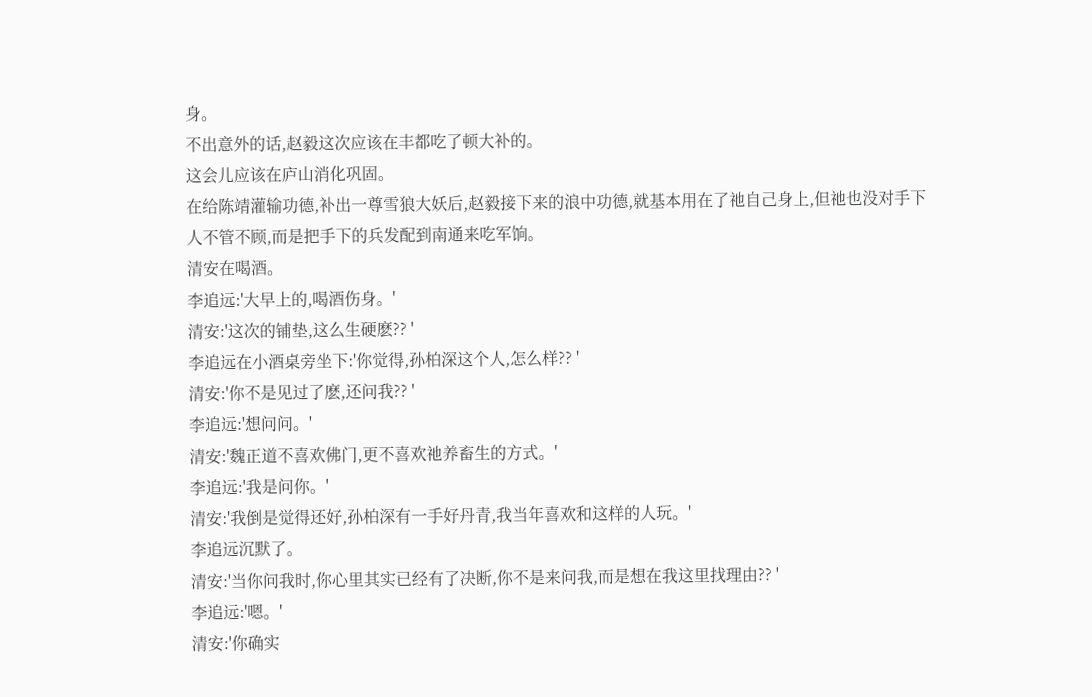身。
不出意外的话,赵毅这次应该在丰都吃了顿大补的。
这会儿应该在庐山消化巩固。
在给陈靖灌输功德,补出一尊雪狼大妖后,赵毅接下来的浪中功德,就基本用在了祂自己身上,但祂也没对手下人不管不顾,而是把手下的兵发配到南通来吃军饷。
清安在喝酒。
李追远:'大早上的,喝酒伤身。'
清安:'这次的铺垫,这么生硬麽?? '
李追远在小酒桌旁坐下:'你觉得,孙柏深这个人,怎么样?? '
清安:'你不是见过了麽,还问我?? '
李追远:'想问问。'
清安:'魏正道不喜欢佛门,更不喜欢祂养畜生的方式。'
李追远:'我是问你。'
清安:'我倒是觉得还好,孙柏深有一手好丹青,我当年喜欢和这样的人玩。'
李追远沉默了。
清安:'当你问我时,你心里其实已经有了决断,你不是来问我,而是想在我这里找理由?? '
李追远:'嗯。'
清安:'你确实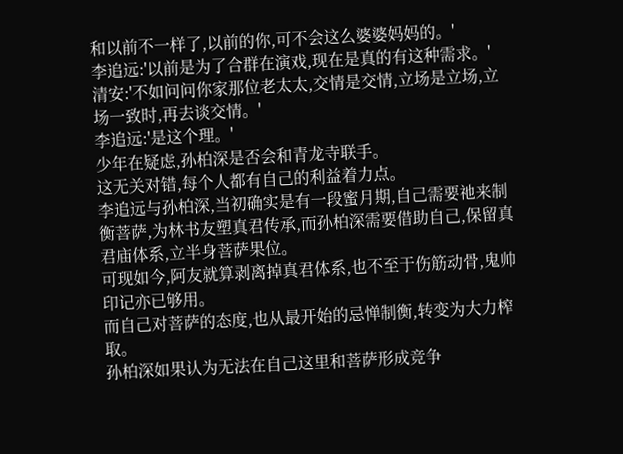和以前不一样了,以前的你,可不会这么婆婆妈妈的。'
李追远:'以前是为了合群在演戏,现在是真的有这种需求。'
清安:'不如问问你家那位老太太,交情是交情,立场是立场,立场一致时,再去谈交情。'
李追远:'是这个理。'
少年在疑虑,孙柏深是否会和青龙寺联手。
这无关对错,每个人都有自己的利益着力点。
李追远与孙柏深,当初确实是有一段蜜月期,自己需要祂来制衡菩萨,为林书友塑真君传承,而孙柏深需要借助自己,保留真君庙体系,立半身菩萨果位。
可现如今,阿友就算剥离掉真君体系,也不至于伤筋动骨,鬼帅印记亦已够用。
而自己对菩萨的态度,也从最开始的忌惮制衡,转变为大力榨取。
孙柏深如果认为无法在自己这里和菩萨形成竞争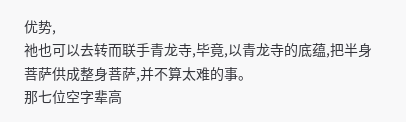优势,
祂也可以去转而联手青龙寺,毕竟,以青龙寺的底蕴,把半身菩萨供成整身菩萨,并不算太难的事。
那七位空字辈高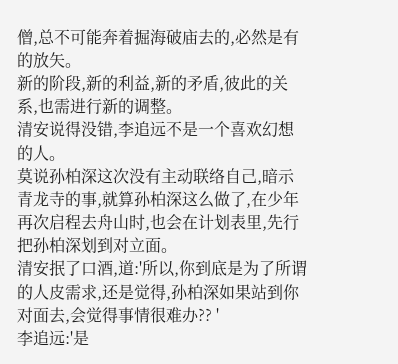僧,总不可能奔着掘海破庙去的,必然是有的放矢。
新的阶段,新的利益,新的矛盾,彼此的关系,也需进行新的调整。
清安说得没错,李追远不是一个喜欢幻想的人。
莫说孙柏深这次没有主动联络自己,暗示青龙寺的事,就算孙柏深这么做了,在少年再次启程去舟山时,也会在计划表里,先行把孙柏深划到对立面。
清安抿了口酒,道:'所以,你到底是为了所谓的人皮需求,还是觉得,孙柏深如果站到你对面去,会觉得事情很难办?? '
李追远:'是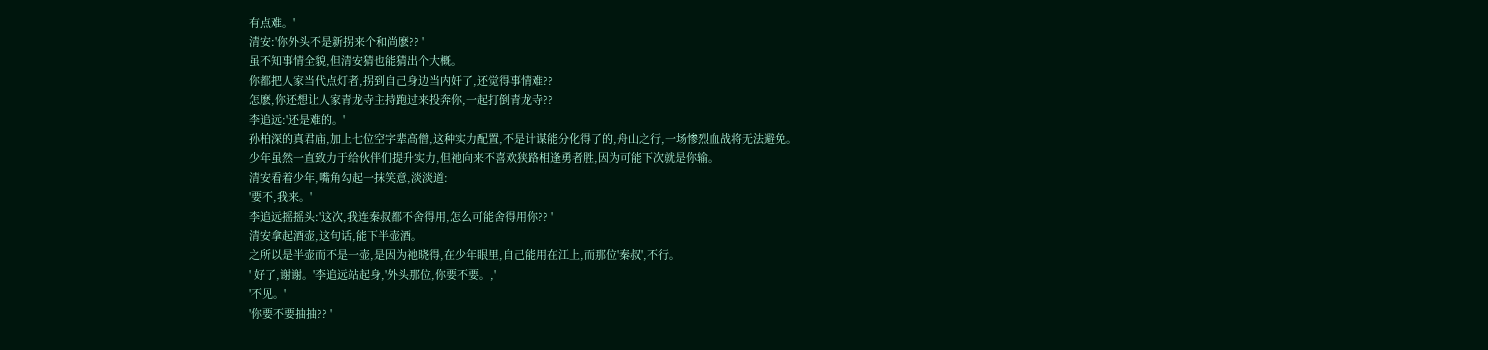有点难。'
清安:'你外头不是新拐来个和尚麽?? '
虽不知事情全貌,但清安猜也能猜出个大概。
你都把人家当代点灯者,拐到自己身边当内奸了,还觉得事情难??
怎麽,你还想让人家青龙寺主持跑过来投奔你,一起打倒青龙寺??
李追远:'还是难的。'
孙柏深的真君庙,加上七位空字辈高僧,这种实力配置,不是计谋能分化得了的,舟山之行,一场惨烈血战将无法避免。
少年虽然一直致力于给伙伴们提升实力,但祂向来不喜欢狭路相逢勇者胜,因为可能下次就是你输。
清安看着少年,嘴角勾起一抹笑意,淡淡道:
'要不,我来。'
李追远摇摇头:'这次,我连秦叔都不舍得用,怎么可能舍得用你?? '
清安拿起酒壶,这句话,能下半壶酒。
之所以是半壶而不是一壶,是因为祂晓得,在少年眼里,自己能用在江上,而那位'秦叔',不行。
' 好了,谢谢。'李追远站起身,'外头那位,你要不要。,'
'不见。'
'你要不要抽抽?? '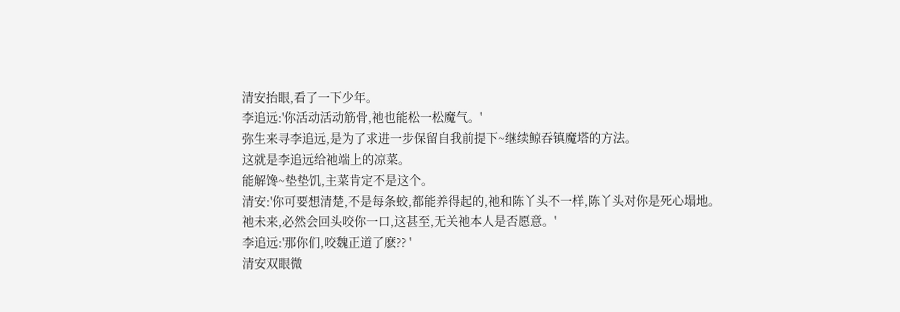清安抬眼,看了一下少年。
李追远:'你活动活动筋骨,祂也能松一松魔气。'
弥生来寻李追远,是为了求进一步保留自我前提下~继续鲸吞镇魔塔的方法。
这就是李追远给祂端上的凉菜。
能解馋~垫垫饥,主菜肯定不是这个。
清安:'你可要想清楚,不是每条蛟,都能养得起的,祂和陈丫头不一样,陈丫头对你是死心塌地。
祂未来,必然会回头咬你一口,这甚至,无关祂本人是否愿意。'
李追远:'那你们,咬魏正道了麽?? '
清安双眼微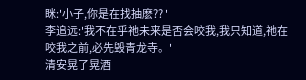眯:'小子,你是在找抽麽?? '
李追远:'我不在乎祂未来是否会咬我,我只知道,祂在咬我之前,必先毁青龙寺。'
清安晃了晃酒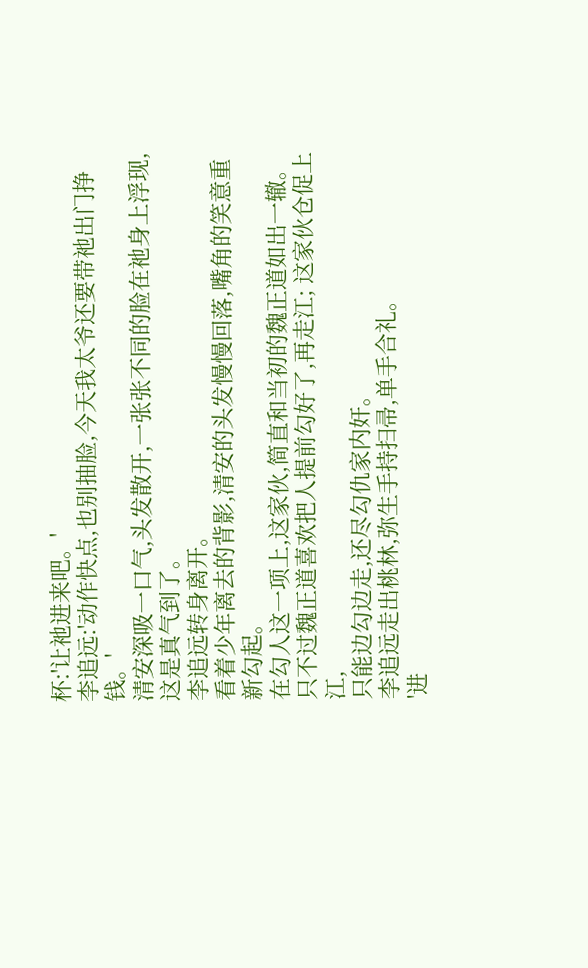杯:'让祂进来吧。'
李追远:'动作快点,也别抽脸,今天我太爷还要带祂出门挣钱。'
清安深吸一口气,头发散开,一张张不同的脸在祂身上浮现,这是真气到了。
李追远转身离开。
看着少年离去的背影,清安的头发慢慢回落,嘴角的笑意重新勾起。
在勾人这一项上,这家伙,简直和当初的魏正道如出一辙。
只不过魏正道喜欢把人提前勾好了,再走江; 这家伙仓促上江,
只能边勾边走,还尽勾仇家内奸。
李追远走出桃林,弥生手持扫帚,单手合礼。
'进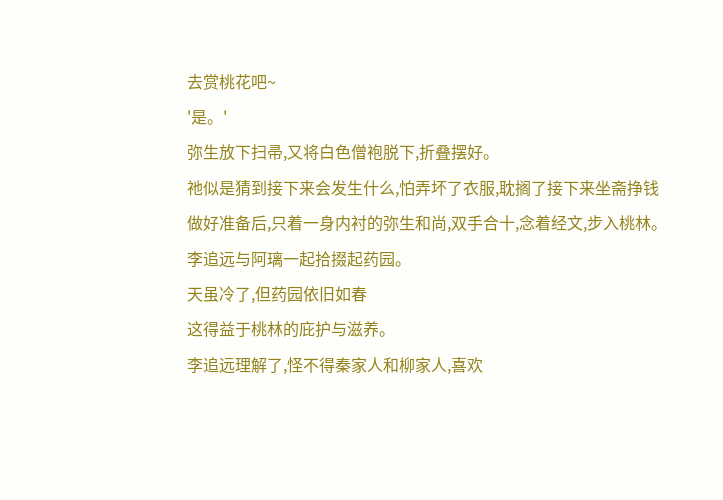去赏桃花吧~
'是。'
弥生放下扫帚,又将白色僧袍脱下,折叠摆好。
祂似是猜到接下来会发生什么,怕弄坏了衣服,耽搁了接下来坐斋挣钱
做好准备后,只着一身内衬的弥生和尚,双手合十,念着经文,步入桃林。
李追远与阿璃一起拾掇起药园。
天虽冷了,但药园依旧如春
这得益于桃林的庇护与滋养。
李追远理解了,怪不得秦家人和柳家人,喜欢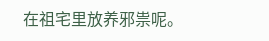在祖宅里放养邪祟呢。